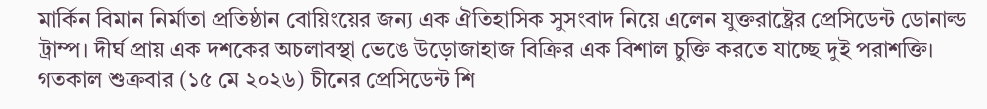মার্কিন বিমান নির্মাতা প্রতিষ্ঠান বোয়িংয়ের জন্য এক ঐতিহাসিক সুসংবাদ নিয়ে এলেন যুক্তরাষ্ট্রের প্রেসিডেন্ট ডোনাল্ড ট্রাম্প। দীর্ঘ প্রায় এক দশকের অচলাবস্থা ভেঙে উড়োজাহাজ বিক্রির এক বিশাল চুক্তি করতে যাচ্ছে দুই পরাশক্তি। গতকাল শুক্রবার (১৫ মে ২০২৬) চীনের প্রেসিডেন্ট শি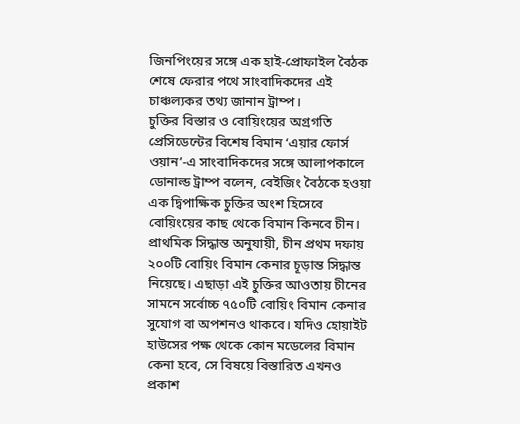জিনপিংয়ের সঙ্গে এক হাই-প্রোফাইল বৈঠক শেষে ফেরার পথে সাংবাদিকদের এই চাঞ্চল্যকর তথ্য জানান ট্রাম্প।
চুক্তির বিস্তার ও বোয়িংয়ের অগ্রগতি
প্রেসিডেন্টের বিশেষ বিমান ‘এয়ার ফোর্স ওয়ান’-এ সাংবাদিকদের সঙ্গে আলাপকালে ডোনাল্ড ট্রাম্প বলেন, বেইজিং বৈঠকে হওয়া এক দ্বিপাক্ষিক চুক্তির অংশ হিসেবে বোয়িংয়ের কাছ থেকে বিমান কিনবে চীন। প্রাথমিক সিদ্ধান্ত অনুযায়ী, চীন প্রথম দফায় ২০০টি বোয়িং বিমান কেনার চূড়ান্ত সিদ্ধান্ত নিয়েছে। এছাড়া এই চুক্তির আওতায় চীনের সামনে সর্বোচ্চ ৭৫০টি বোয়িং বিমান কেনার সুযোগ বা অপশনও থাকবে। যদিও হোয়াইট হাউসের পক্ষ থেকে কোন মডেলের বিমান কেনা হবে, সে বিষয়ে বিস্তারিত এখনও প্রকাশ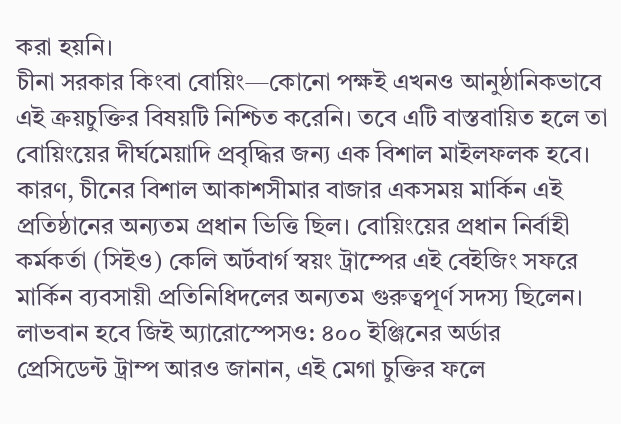করা হয়নি।
চীনা সরকার কিংবা বোয়িং—কোনো পক্ষই এখনও আনুষ্ঠানিকভাবে এই ক্রয়চুক্তির বিষয়টি নিশ্চিত করেনি। তবে এটি বাস্তবায়িত হলে তা বোয়িংয়ের দীর্ঘমেয়াদি প্রবৃদ্ধির জন্য এক বিশাল মাইলফলক হবে। কারণ, চীনের বিশাল আকাশসীমার বাজার একসময় মার্কিন এই প্রতিষ্ঠানের অন্যতম প্রধান ভিত্তি ছিল। বোয়িংয়ের প্রধান নির্বাহী কর্মকর্তা (সিইও) কেলি অর্টবার্গ স্বয়ং ট্রাম্পের এই বেইজিং সফরে মার্কিন ব্যবসায়ী প্রতিনিধিদলের অন্যতম গুরুত্বপূর্ণ সদস্য ছিলেন।
লাভবান হবে জিই অ্যারোস্পেসও: ৪০০ ইঞ্জিনের অর্ডার
প্রেসিডেন্ট ট্রাম্প আরও জানান, এই মেগা চুক্তির ফলে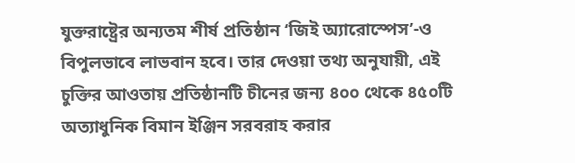যুক্তরাষ্ট্রের অন্যতম শীর্ষ প্রতিষ্ঠান ‘জিই অ্যারোস্পেস’-ও বিপুলভাবে লাভবান হবে। তার দেওয়া তথ্য অনুযায়ী, এই চুক্তির আওতায় প্রতিষ্ঠানটি চীনের জন্য ৪০০ থেকে ৪৫০টি অত্যাধুনিক বিমান ইঞ্জিন সরবরাহ করার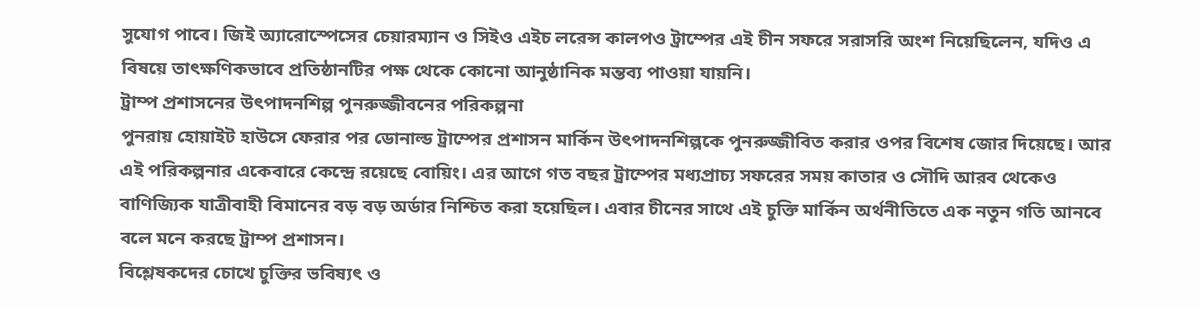সুযোগ পাবে। জিই অ্যারোস্পেসের চেয়ারম্যান ও সিইও এইচ লরেন্স কালপও ট্রাম্পের এই চীন সফরে সরাসরি অংশ নিয়েছিলেন, যদিও এ বিষয়ে তাৎক্ষণিকভাবে প্রতিষ্ঠানটির পক্ষ থেকে কোনো আনুষ্ঠানিক মন্তব্য পাওয়া যায়নি।
ট্রাম্প প্রশাসনের উৎপাদনশিল্প পুনরুজ্জীবনের পরিকল্পনা
পুনরায় হোয়াইট হাউসে ফেরার পর ডোনাল্ড ট্রাম্পের প্রশাসন মার্কিন উৎপাদনশিল্পকে পুনরুজ্জীবিত করার ওপর বিশেষ জোর দিয়েছে। আর এই পরিকল্পনার একেবারে কেন্দ্রে রয়েছে বোয়িং। এর আগে গত বছর ট্রাম্পের মধ্যপ্রাচ্য সফরের সময় কাতার ও সৌদি আরব থেকেও বাণিজ্যিক যাত্রীবাহী বিমানের বড় বড় অর্ডার নিশ্চিত করা হয়েছিল। এবার চীনের সাথে এই চুক্তি মার্কিন অর্থনীতিতে এক নতুন গতি আনবে বলে মনে করছে ট্রাম্প প্রশাসন।
বিশ্লেষকদের চোখে চুক্তির ভবিষ্যৎ ও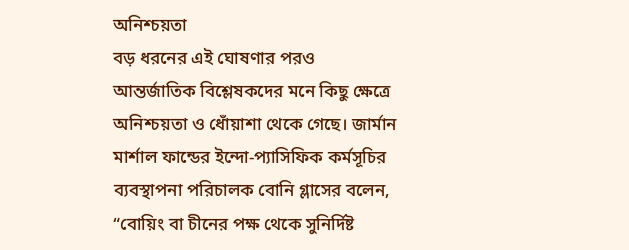অনিশ্চয়তা
বড় ধরনের এই ঘোষণার পরও আন্তর্জাতিক বিশ্লেষকদের মনে কিছু ক্ষেত্রে অনিশ্চয়তা ও ধোঁয়াশা থেকে গেছে। জার্মান মার্শাল ফান্ডের ইন্দো-প্যাসিফিক কর্মসূচির ব্যবস্থাপনা পরিচালক বোনি গ্লাসের বলেন, “বোয়িং বা চীনের পক্ষ থেকে সুনির্দিষ্ট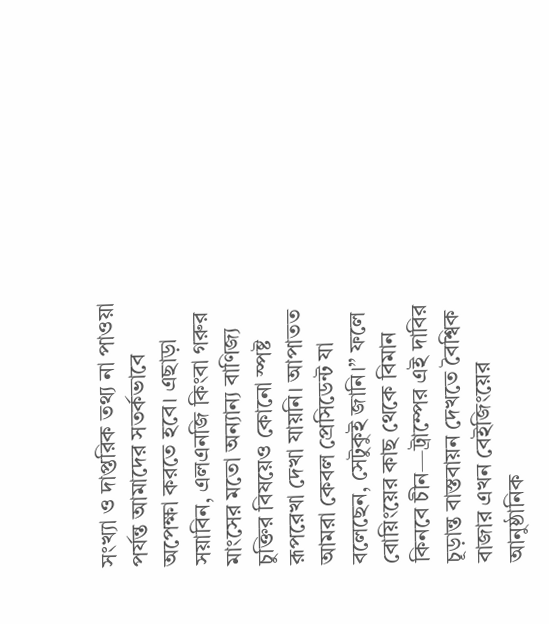সংখ্যা ও দাপ্তরিক তথ্য না পাওয়া পর্যন্ত আমাদের সতর্কভাবে অপেক্ষা করতে হবে। এছাড়া সয়াবিন, এলএনজি কিংবা গরুর মাংসের মতো অন্যান্য বাণিজ্য চুক্তির বিষয়েও কোনো স্পষ্ট রূপরেখা দেখা যায়নি। আপাতত আমরা কেবল প্রেসিডেন্ট যা বলেছেন, সেটুকুই জানি।” ফলে বোয়িংয়ের কাছ থেকে বিমান কিনবে চীন—ট্রাম্পের এই দাবির চূড়ান্ত বাস্তবায়ন দেখতে বৈশ্বিক বাজার এখন বেইজিংয়ের আনুষ্ঠানিক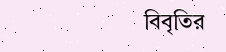বিবৃতির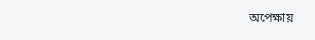অপেক্ষায়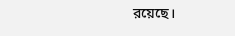রয়েছে।